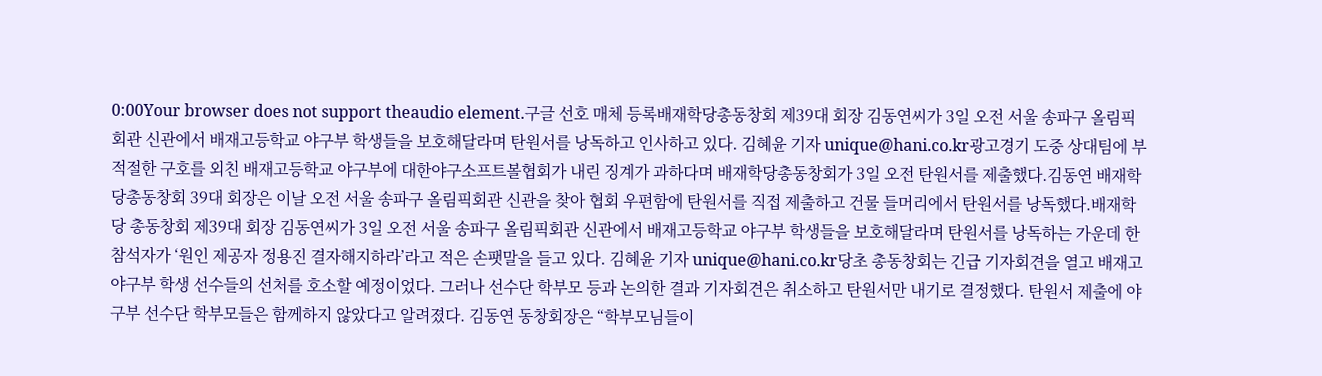0:00Your browser does not support theaudio element.구글 선호 매체 등록배재학당총동창회 제39대 회장 김동연씨가 3일 오전 서울 송파구 올림픽회관 신관에서 배재고등학교 야구부 학생들을 보호해달라며 탄원서를 낭독하고 인사하고 있다. 김혜윤 기자 unique@hani.co.kr광고경기 도중 상대팀에 부적절한 구호를 외친 배재고등학교 야구부에 대한야구소프트볼협회가 내린 징계가 과하다며 배재학당총동창회가 3일 오전 탄원서를 제출했다.김동연 배재학당총동창회 39대 회장은 이날 오전 서울 송파구 올림픽회관 신관을 찾아 협회 우편함에 탄원서를 직접 제출하고 건물 들머리에서 탄원서를 낭독했다.배재학당 총동창회 제39대 회장 김동연씨가 3일 오전 서울 송파구 올림픽회관 신관에서 배재고등학교 야구부 학생들을 보호해달라며 탄원서를 낭독하는 가운데 한 참석자가 ‘원인 제공자 정용진 결자해지하라’라고 적은 손팻말을 들고 있다. 김혜윤 기자 unique@hani.co.kr당초 총동창회는 긴급 기자회견을 열고 배재고 야구부 학생 선수들의 선처를 호소할 예정이었다. 그러나 선수단 학부모 등과 논의한 결과 기자회견은 취소하고 탄원서만 내기로 결정했다. 탄원서 제출에 야구부 선수단 학부모들은 함께하지 않았다고 알려졌다. 김동연 동창회장은 “학부모님들이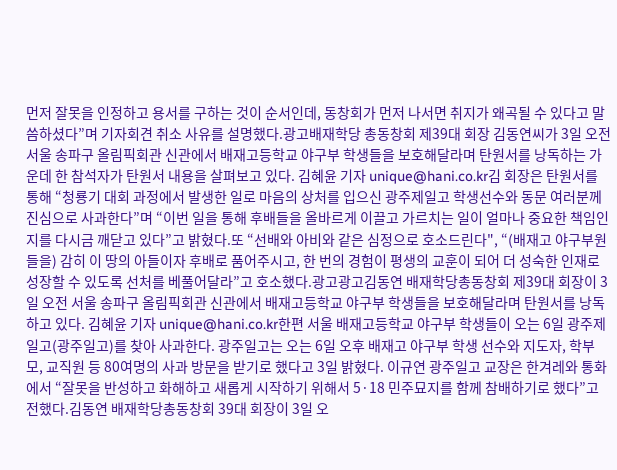먼저 잘못을 인정하고 용서를 구하는 것이 순서인데, 동창회가 먼저 나서면 취지가 왜곡될 수 있다고 말씀하셨다”며 기자회견 취소 사유를 설명했다.광고배재학당 총동창회 제39대 회장 김동연씨가 3일 오전 서울 송파구 올림픽회관 신관에서 배재고등학교 야구부 학생들을 보호해달라며 탄원서를 낭독하는 가운데 한 참석자가 탄원서 내용을 살펴보고 있다. 김혜윤 기자 unique@hani.co.kr김 회장은 탄원서를 통해 “청룡기 대회 과정에서 발생한 일로 마음의 상처를 입으신 광주제일고 학생선수와 동문 여러분께 진심으로 사과한다”며 “이번 일을 통해 후배들을 올바르게 이끌고 가르치는 일이 얼마나 중요한 책임인지를 다시금 깨닫고 있다”고 밝혔다.또 “선배와 아비와 같은 심정으로 호소드린다", “(배재고 야구부원들을) 감히 이 땅의 아들이자 후배로 품어주시고, 한 번의 경험이 평생의 교훈이 되어 더 성숙한 인재로 성장할 수 있도록 선처를 베풀어달라”고 호소했다.광고광고김동연 배재학당총동창회 제39대 회장이 3일 오전 서울 송파구 올림픽회관 신관에서 배재고등학교 야구부 학생들을 보호해달라며 탄원서를 낭독하고 있다. 김혜윤 기자 unique@hani.co.kr한편 서울 배재고등학교 야구부 학생들이 오는 6일 광주제일고(광주일고)를 찾아 사과한다. 광주일고는 오는 6일 오후 배재고 야구부 학생 선수와 지도자, 학부모, 교직원 등 80여명의 사과 방문을 받기로 했다고 3일 밝혔다. 이규연 광주일고 교장은 한겨레와 통화에서 “잘못을 반성하고 화해하고 새롭게 시작하기 위해서 5·18 민주묘지를 함께 참배하기로 했다”고 전했다.김동연 배재학당총동창회 39대 회장이 3일 오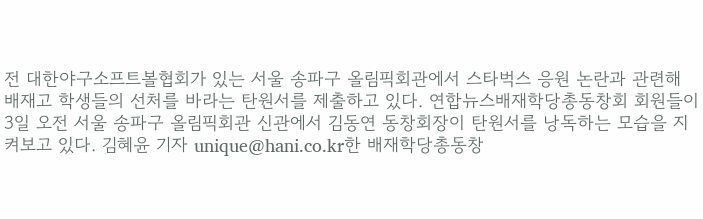전 대한야구소프트볼협회가 있는 서울 송파구 올림픽회관에서 스타벅스 응원 논란과 관련해 배재고 학생들의 선처를 바라는 탄원서를 제출하고 있다. 연합뉴스배재학당총동창회 회원들이 3일 오전 서울 송파구 올림픽회관 신관에서 김동연 동창회장이 탄원서를 낭독하는 모습을 지켜보고 있다. 김혜윤 기자 unique@hani.co.kr한 배재학당총동창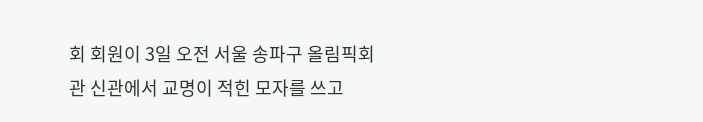회 회원이 3일 오전 서울 송파구 올림픽회관 신관에서 교명이 적힌 모자를 쓰고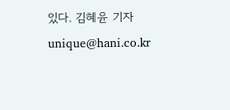있다. 김혜윤 기자 unique@hani.co.kr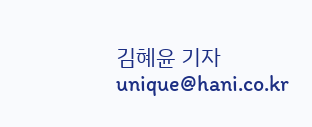김혜윤 기자 unique@hani.co.kr